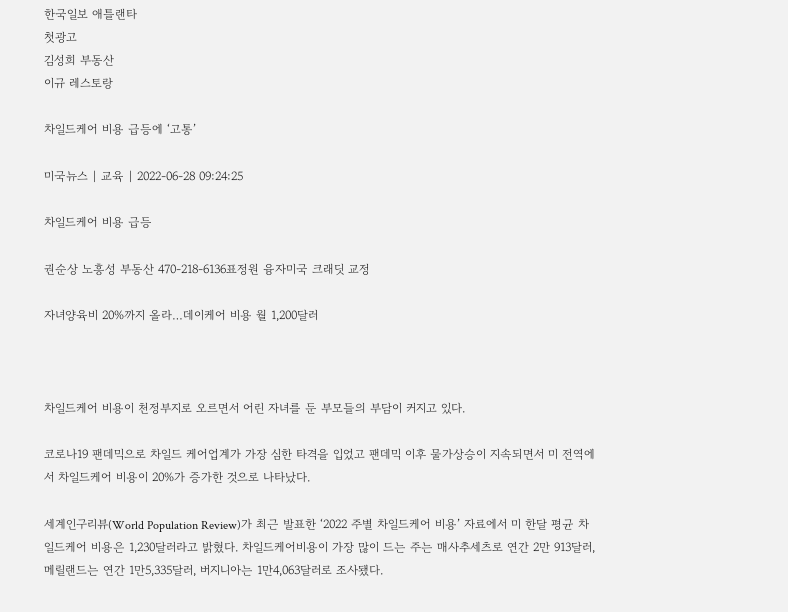한국일보 애틀랜타
첫광고
김성희 부동산
이규 레스토랑

차일드케어 비용 급등에 ‘고통’

미국뉴스 | 교육 | 2022-06-28 09:24:25

차일드케어 비용 급등

권순상 노흥성 부동산 470-218-6136표정원 융자미국 크래딧 교정

자녀양육비 20%까지 올라…데이케어 비용 월 1,200달러



차일드케어 비용이 천정부지로 오르면서 어린 자녀를 둔 부모들의 부담이 커지고 있다.

코로나19 팬데믹으로 차일드 케어업계가 가장 심한 타격을 입었고 팬데믹 이후 물가상승이 지속되면서 미 전역에서 차일드케어 비용이 20%가 증가한 것으로 나타났다.

세계인구리뷰(World Population Review)가 최근 발표한 ‘2022 주별 차일드케어 비용’ 자료에서 미 한달 평균 차일드케어 비용은 1,230달러라고 밝혔다. 차일드케어비용이 가장 많이 드는 주는 매사추세츠로 연간 2만 913달러, 메릴랜드는 연간 1만5,335달러, 버지니아는 1만4,063달러로 조사됐다.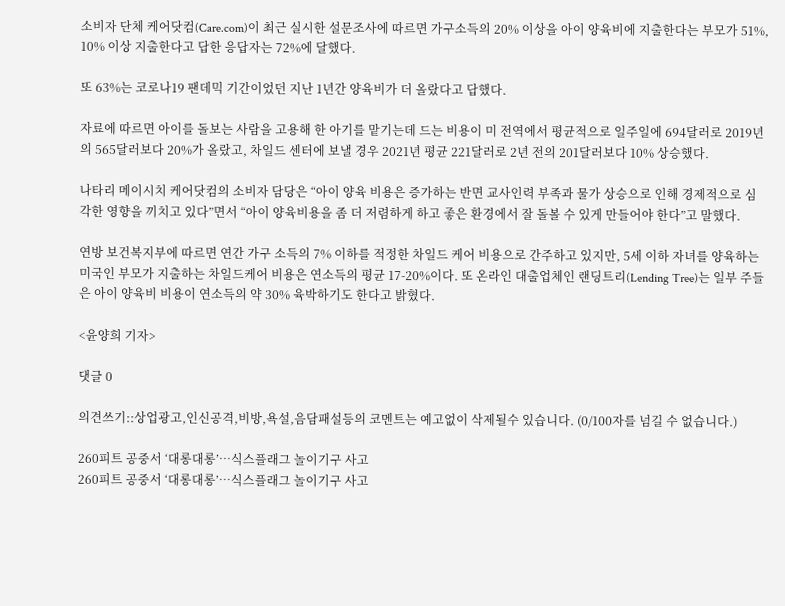소비자 단체 케어닷컴(Care.com)이 최근 실시한 설문조사에 따르면 가구소득의 20% 이상을 아이 양육비에 지출한다는 부모가 51%, 10% 이상 지출한다고 답한 응답자는 72%에 달했다.

또 63%는 코로나19 팬데믹 기간이었던 지난 1년간 양육비가 더 올랐다고 답했다.

자료에 따르면 아이를 돌보는 사람을 고용해 한 아기를 맡기는데 드는 비용이 미 전역에서 평균적으로 일주일에 694달러로 2019년의 565달러보다 20%가 올랐고, 차일드 센터에 보낼 경우 2021년 평균 221달러로 2년 전의 201달러보다 10% 상승했다.

나타리 메이시치 케어닷컴의 소비자 담당은 “아이 양육 비용은 증가하는 반면 교사인력 부족과 물가 상승으로 인해 경제적으로 심각한 영향을 끼치고 있다”면서 “아이 양육비용을 좀 더 저렴하게 하고 좋은 환경에서 잘 돌볼 수 있게 만들어야 한다”고 말했다.

연방 보건복지부에 따르면 연간 가구 소득의 7% 이하를 적정한 차일드 케어 비용으로 간주하고 있지만, 5세 이하 자녀를 양육하는 미국인 부모가 지출하는 차일드케어 비용은 연소득의 평균 17-20%이다. 또 온라인 대출업체인 랜딩트리(Lending Tree)는 일부 주들은 아이 양육비 비용이 연소득의 약 30% 육박하기도 한다고 밝혔다.

<윤양희 기자>

댓글 0

의견쓰기::상업광고,인신공격,비방,욕설,음담패설등의 코멘트는 예고없이 삭제될수 있습니다. (0/100자를 넘길 수 없습니다.)

260피트 공중서 ‘대롱대롱’…식스플래그 놀이기구 사고
260피트 공중서 ‘대롱대롱’…식스플래그 놀이기구 사고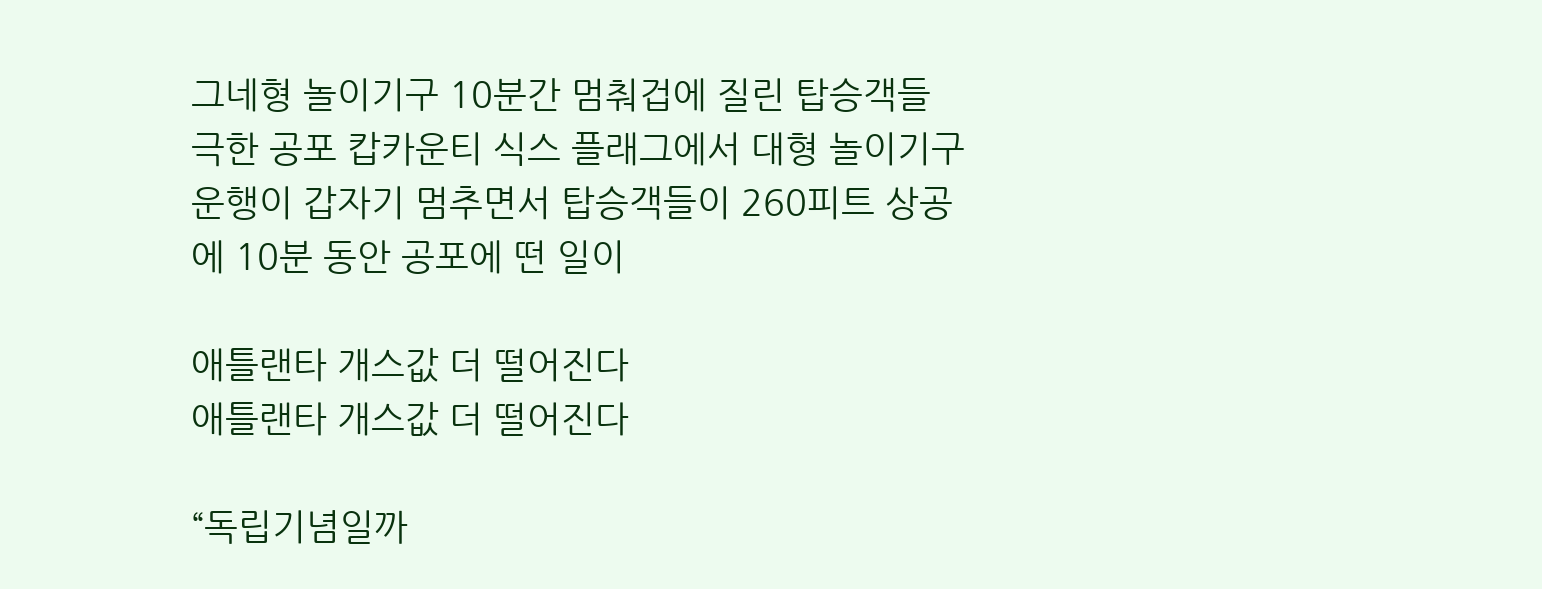그네형 놀이기구 10분간 멈춰겁에 질린 탑승객들 극한 공포 캅카운티 식스 플래그에서 대형 놀이기구 운행이 갑자기 멈추면서 탑승객들이 260피트 상공에 10분 동안 공포에 떤 일이

애틀랜타 개스값 더 떨어진다
애틀랜타 개스값 더 떨어진다

“독립기념일까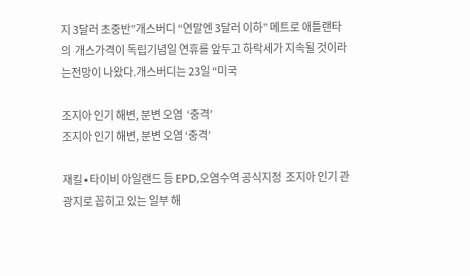지 3달러 초중반”개스버디 “연말엔 3달러 이하” 메트로 애틀랜타의  개스가격이 독립기념일 연휴를 앞두고 하락세가 지속될 것이라는전망이 나왔다.개스버디는 23일 “미국

조지아 인기 해변, 분변 오염  ‘충격’
조지아 인기 해변, 분변 오염 ‘충격’

재킬∙타이비 아일랜드 등 EPD,오염수역 공식지정  조지아 인기 관광지로 꼽히고 있는 일부 해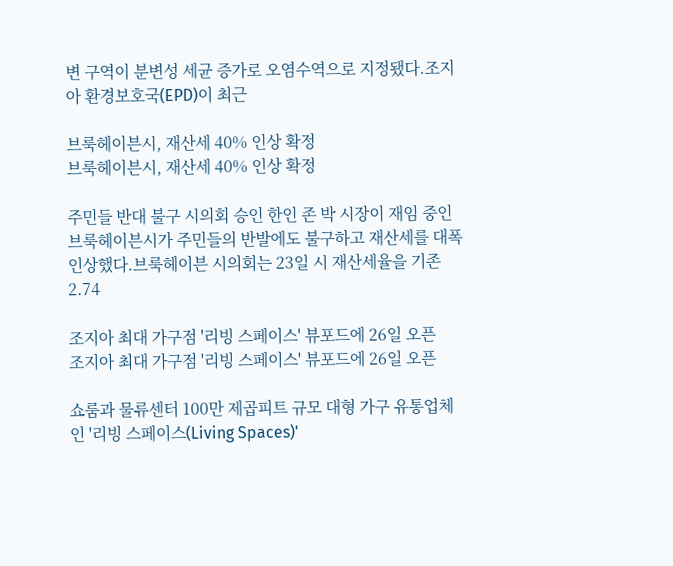변 구역이 분변성 세균 증가로 오염수역으로 지정됐다.조지아 환경보호국(EPD)이 최근

브룩헤이븐시, 재산세 40% 인상 확정
브룩헤이븐시, 재산세 40% 인상 확정

주민들 반대 불구 시의회 승인 한인 존 박 시장이 재임 중인 브룩헤이븐시가 주민들의 반발에도 불구하고 재산세를 대폭 인상했다.브룩헤이븐 시의회는 23일 시 재산세율을 기존 2.74

조지아 최대 가구점 '리빙 스페이스' 뷰포드에 26일 오픈
조지아 최대 가구점 '리빙 스페이스' 뷰포드에 26일 오픈

쇼룸과 물류센터 100만 제곱피트 규모 대형 가구 유통업체인 '리빙 스페이스(Living Spaces)'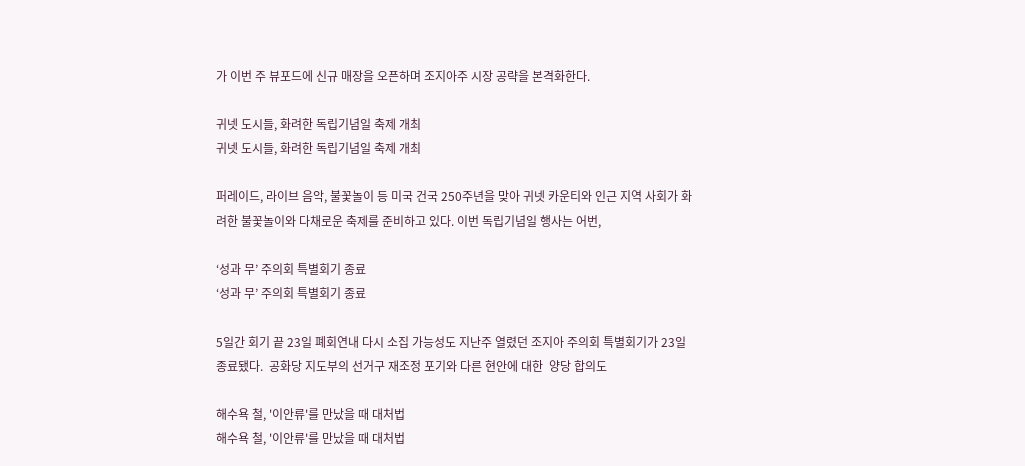가 이번 주 뷰포드에 신규 매장을 오픈하며 조지아주 시장 공략을 본격화한다.

귀넷 도시들, 화려한 독립기념일 축제 개최
귀넷 도시들, 화려한 독립기념일 축제 개최

퍼레이드, 라이브 음악, 불꽃놀이 등 미국 건국 250주년을 맞아 귀넷 카운티와 인근 지역 사회가 화려한 불꽃놀이와 다채로운 축제를 준비하고 있다. 이번 독립기념일 행사는 어번,

‘성과 무’ 주의회 특별회기 종료
‘성과 무’ 주의회 특별회기 종료

5일간 회기 끝 23일 폐회연내 다시 소집 가능성도 지난주 열렸던 조지아 주의회 특별회기가 23일 종료됐다.  공화당 지도부의 선거구 재조정 포기와 다른 현안에 대한  양당 합의도

해수욕 철, '이안류'를 만났을 때 대처법
해수욕 철, '이안류'를 만났을 때 대처법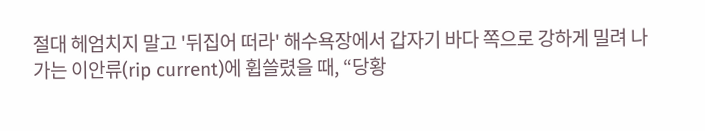절대 헤엄치지 말고 '뒤집어 떠라' 해수욕장에서 갑자기 바다 쪽으로 강하게 밀려 나가는 이안류(rip current)에 휩쓸렸을 때, “당황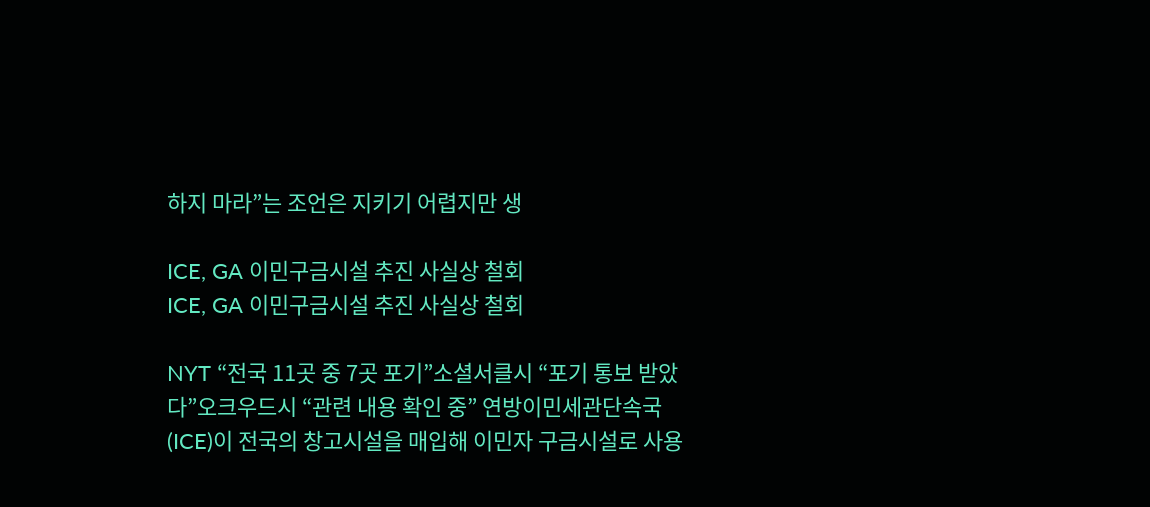하지 마라”는 조언은 지키기 어렵지만 생

ICE, GA 이민구금시설 추진 사실상 철회
ICE, GA 이민구금시설 추진 사실상 철회

NYT “전국 11곳 중 7곳 포기”소셜서클시 “포기 통보 받았다”오크우드시 “관련 내용 확인 중” 연방이민세관단속국(ICE)이 전국의 창고시설을 매입해 이민자 구금시설로 사용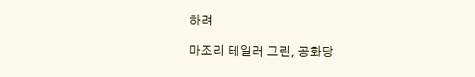하려

마조리 테일러 그린, 공화당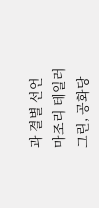과 결별 선언
마조리 테일러 그린, 공화당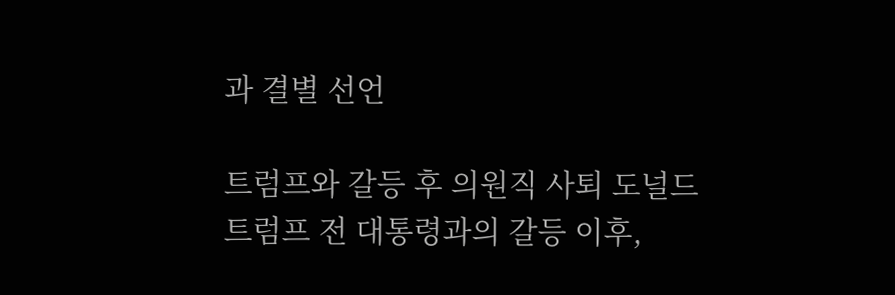과 결별 선언

트럼프와 갈등 후 의원직 사퇴 도널드 트럼프 전 대통령과의 갈등 이후,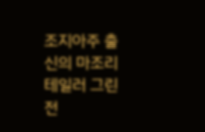조지아주 출신의 마조리 테일러 그린 전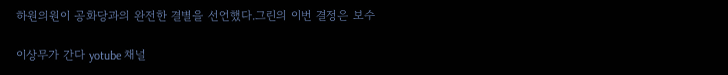하원의원이 공화당과의 완전한 결별을 선언했다.그린의 이번 결정은 보수

이상무가 간다 yotube 채널